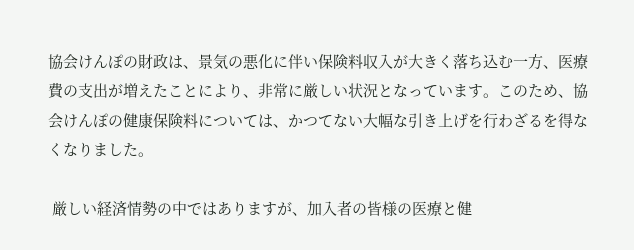協会けんぽの財政は、景気の悪化に伴い保険料収入が大きく落ち込む一方、医療費の支出が増えたことにより、非常に厳しい状況となっています。このため、協会けんぽの健康保険料については、かつてない大幅な引き上げを行わざるを得なくなりました。

 厳しい経済情勢の中ではありますが、加入者の皆様の医療と健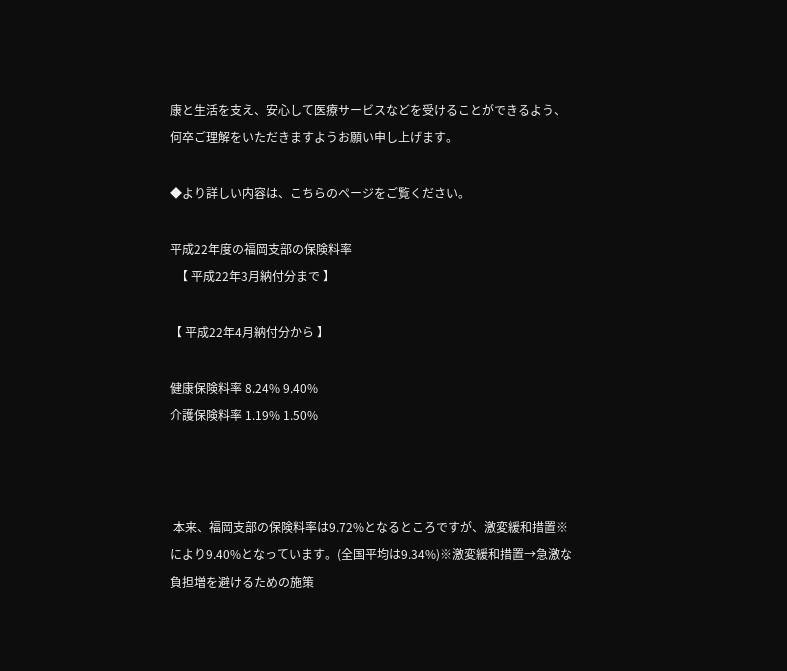康と生活を支え、安心して医療サービスなどを受けることができるよう、何卒ご理解をいただきますようお願い申し上げます。

◆より詳しい内容は、こちらのページをご覧ください。

平成22年度の福岡支部の保険料率
  【 平成22年3月納付分まで 】

【 平成22年4月納付分から 】

健康保険料率 8.24% 9.40%
介護保険料率 1.19% 1.50%



 本来、福岡支部の保険料率は9.72%となるところですが、激変緩和措置※により9.40%となっています。(全国平均は9.34%)※激変緩和措置→急激な負担増を避けるための施策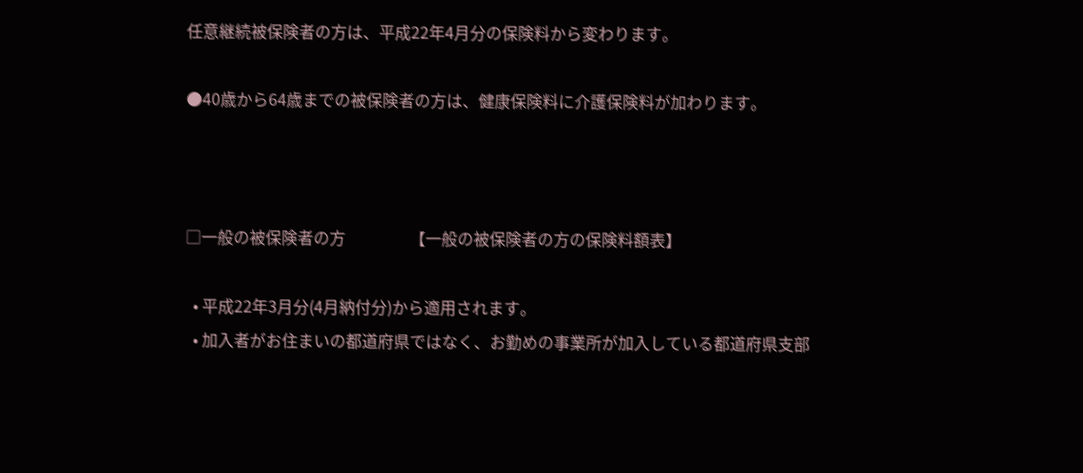任意継続被保険者の方は、平成22年4月分の保険料から変わります。

●40歳から64歳までの被保険者の方は、健康保険料に介護保険料が加わります。



□一般の被保険者の方                【一般の被保険者の方の保険料額表】

  • 平成22年3月分(4月納付分)から適用されます。
  • 加入者がお住まいの都道府県ではなく、お勤めの事業所が加入している都道府県支部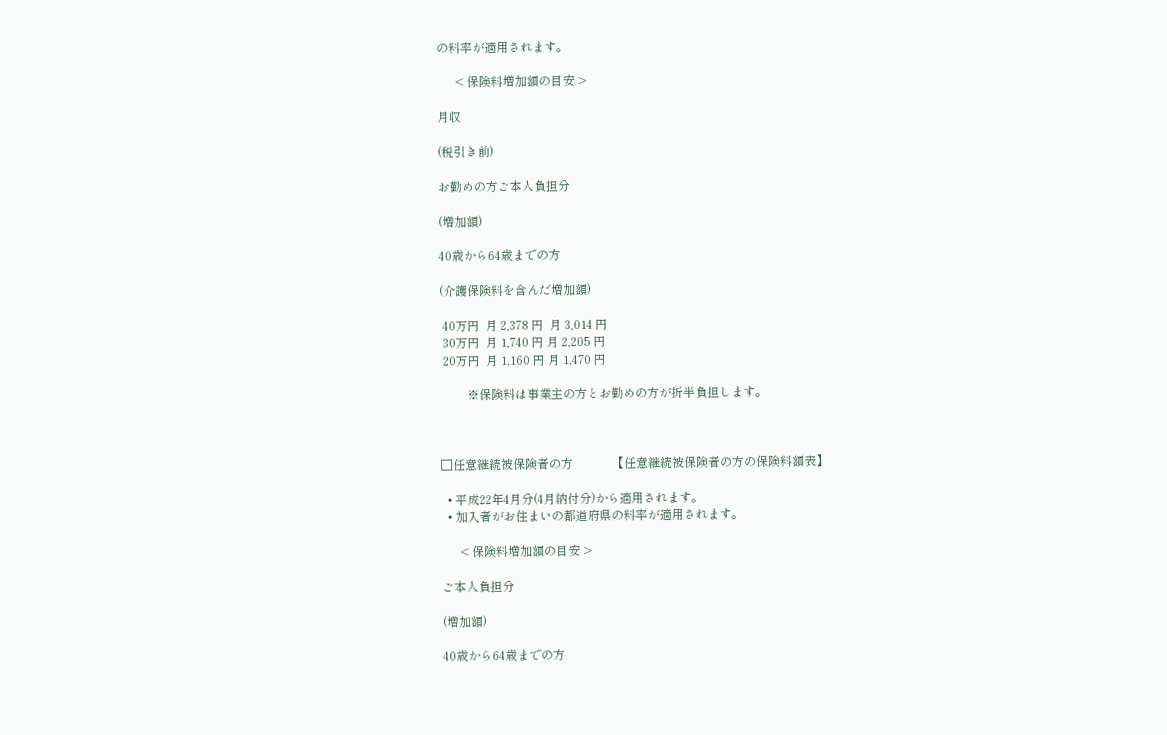の料率が適用されます。

      < 保険料増加額の目安 >

月収

(税引き前)

お勤めの方ご本人負担分

(増加額)

40歳から64歳までの方

(介護保険料を含んだ増加額)

 40万円  月 2,378 円  月 3,014 円
 30万円  月 1,740 円 月 2,205 円
 20万円  月 1,160 円 月 1,470 円

         ※保険料は事業主の方とお勤めの方が折半負担します。



□任意継続被保険者の方             【任意継続被保険者の方の保険料額表】

  • 平成22年4月分(4月納付分)から適用されます。
  • 加入者がお住まいの都道府県の料率が適用されます。

      < 保険料増加額の目安 >

ご本人負担分

(増加額)

40歳から64歳までの方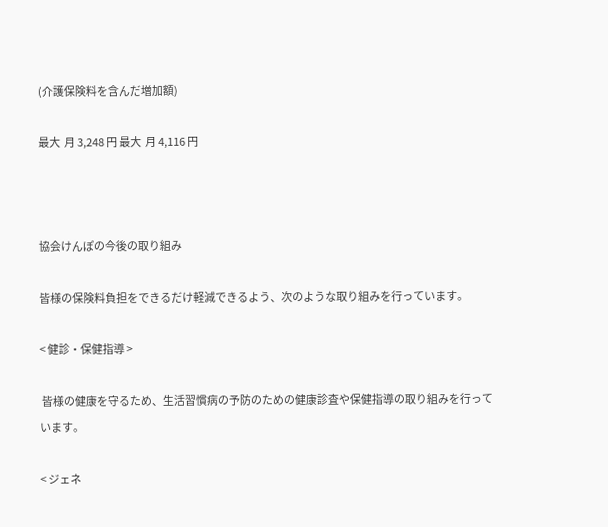(介護保険料を含んだ増加額)

最大  月 3,248 円 最大  月 4,116 円



協会けんぽの今後の取り組み

皆様の保険料負担をできるだけ軽減できるよう、次のような取り組みを行っています。

< 健診・保健指導 >

 皆様の健康を守るため、生活習慣病の予防のための健康診査や保健指導の取り組みを行っています。

< ジェネ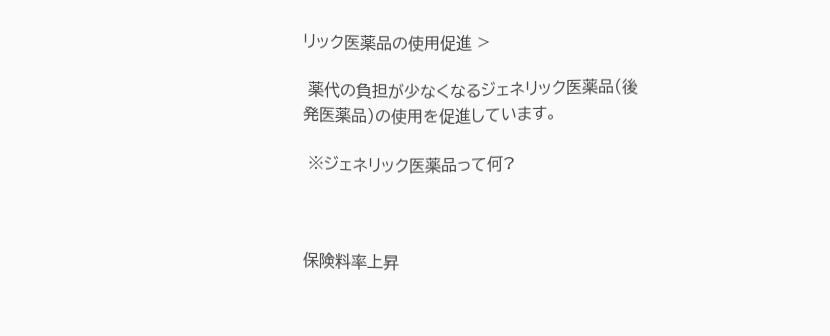リック医薬品の使用促進 >

 薬代の負担が少なくなるジェネリック医薬品(後発医薬品)の使用を促進しています。

 ※ジェネリック医薬品って何?



保険料率上昇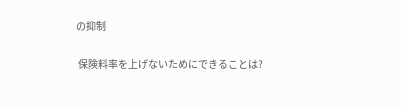の抑制

 保険料率を上げないためにできることは?